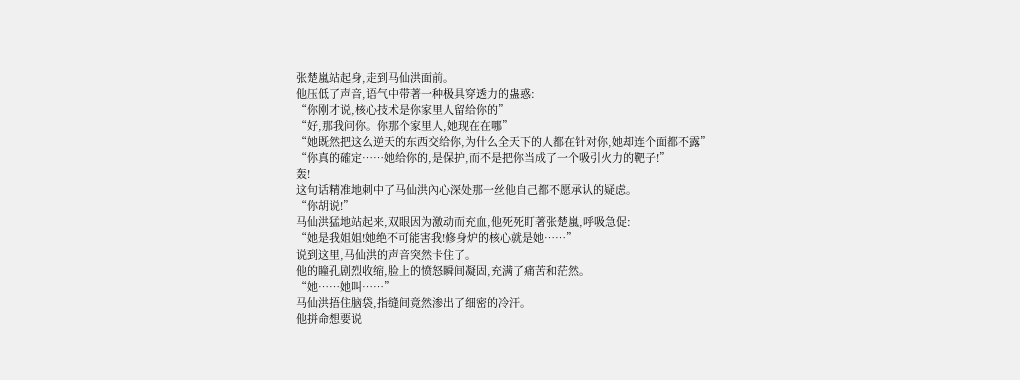张楚嵐站起身,走到马仙洪面前。
他压低了声音,语气中带著一种极具穿透力的蛊惑:
“你刚才说,核心技术是你家里人留给你的”
“好,那我问你。你那个家里人,她现在在哪”
“她既然把这么逆天的东西交给你,为什么全天下的人都在针对你,她却连个面都不露”
“你真的確定……她给你的,是保护,而不是把你当成了一个吸引火力的靶子!”
轰!
这句话精准地刺中了马仙洪內心深处那一丝他自己都不愿承认的疑虑。
“你胡说!”
马仙洪猛地站起来,双眼因为激动而充血,他死死盯著张楚嵐,呼吸急促:
“她是我姐姐!她绝不可能害我!修身炉的核心就是她……”
说到这里,马仙洪的声音突然卡住了。
他的瞳孔剧烈收缩,脸上的愤怒瞬间凝固,充满了痛苦和茫然。
“她……她叫……”
马仙洪捂住脑袋,指缝间竟然渗出了细密的冷汗。
他拼命想要说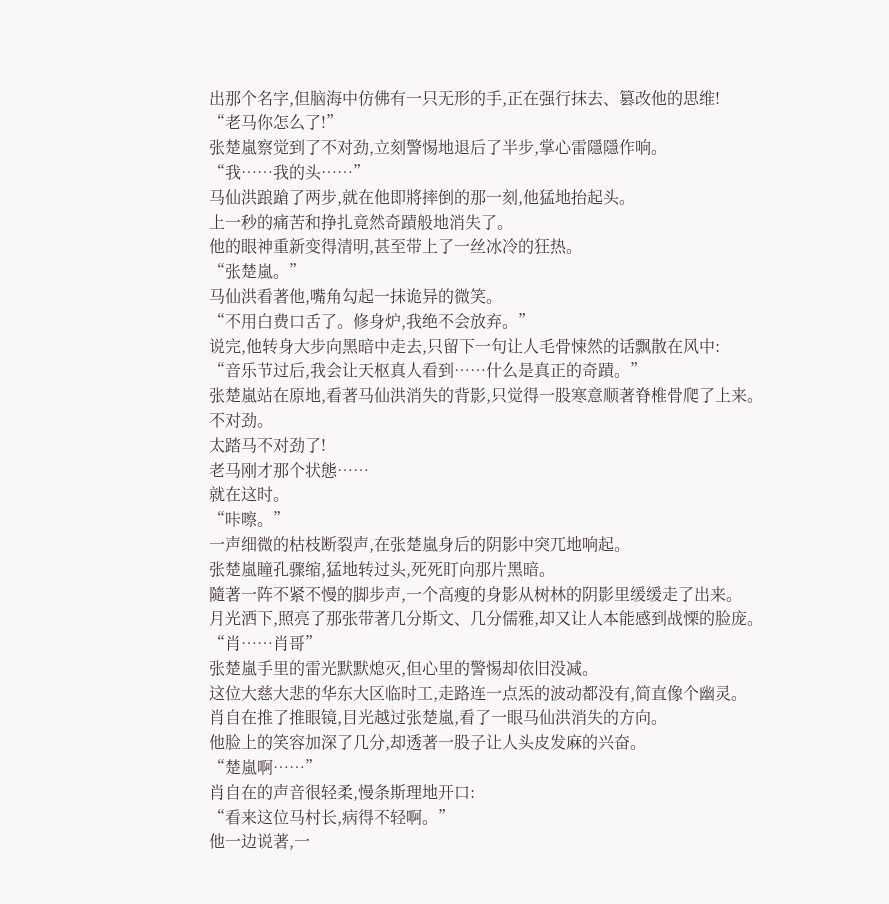出那个名字,但脑海中仿佛有一只无形的手,正在强行抹去、篡改他的思维!
“老马你怎么了!”
张楚嵐察觉到了不对劲,立刻警惕地退后了半步,掌心雷隱隱作响。
“我……我的头……”
马仙洪踉蹌了两步,就在他即將摔倒的那一刻,他猛地抬起头。
上一秒的痛苦和挣扎竟然奇蹟般地消失了。
他的眼神重新变得清明,甚至带上了一丝冰冷的狂热。
“张楚嵐。”
马仙洪看著他,嘴角勾起一抹诡异的微笑。
“不用白费口舌了。修身炉,我绝不会放弃。”
说完,他转身大步向黑暗中走去,只留下一句让人毛骨悚然的话飘散在风中:
“音乐节过后,我会让天枢真人看到……什么是真正的奇蹟。”
张楚嵐站在原地,看著马仙洪消失的背影,只觉得一股寒意顺著脊椎骨爬了上来。
不对劲。
太踏马不对劲了!
老马刚才那个状態……
就在这时。
“咔嚓。”
一声细微的枯枝断裂声,在张楚嵐身后的阴影中突兀地响起。
张楚嵐瞳孔骤缩,猛地转过头,死死盯向那片黑暗。
隨著一阵不紧不慢的脚步声,一个高瘦的身影从树林的阴影里缓缓走了出来。
月光洒下,照亮了那张带著几分斯文、几分儒雅,却又让人本能感到战慄的脸庞。
“肖……肖哥”
张楚嵐手里的雷光默默熄灭,但心里的警惕却依旧没减。
这位大慈大悲的华东大区临时工,走路连一点炁的波动都没有,简直像个幽灵。
肖自在推了推眼镜,目光越过张楚嵐,看了一眼马仙洪消失的方向。
他脸上的笑容加深了几分,却透著一股子让人头皮发麻的兴奋。
“楚嵐啊……”
肖自在的声音很轻柔,慢条斯理地开口:
“看来这位马村长,病得不轻啊。”
他一边说著,一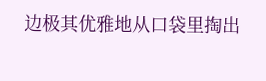边极其优雅地从口袋里掏出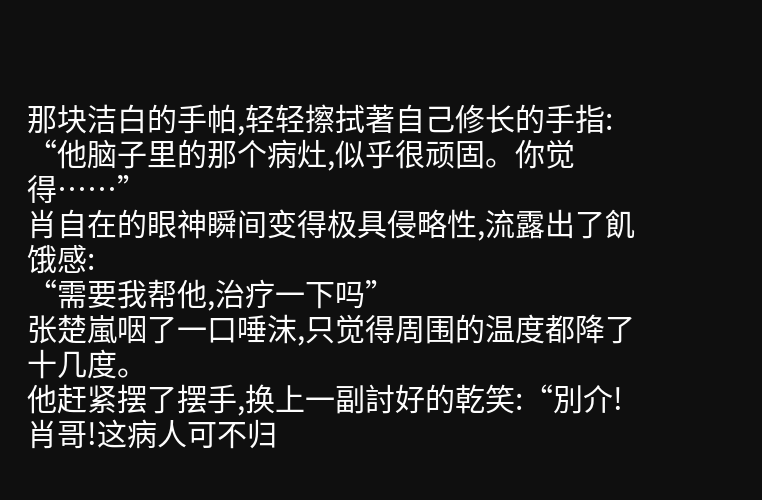那块洁白的手帕,轻轻擦拭著自己修长的手指:
“他脑子里的那个病灶,似乎很顽固。你觉得……”
肖自在的眼神瞬间变得极具侵略性,流露出了飢饿感:
“需要我帮他,治疗一下吗”
张楚嵐咽了一口唾沫,只觉得周围的温度都降了十几度。
他赶紧摆了摆手,换上一副討好的乾笑:“別介!肖哥!这病人可不归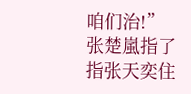咱们治!”
张楚嵐指了指张天奕住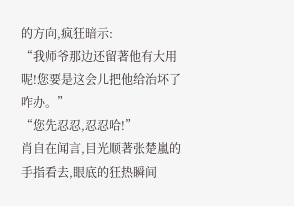的方向,疯狂暗示:
“我师爷那边还留著他有大用呢!您要是这会儿把他给治坏了咋办。”
“您先忍忍,忍忍哈!”
肖自在闻言,目光顺著张楚嵐的手指看去,眼底的狂热瞬间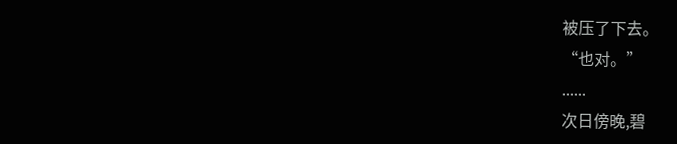被压了下去。
“也对。”
......
次日傍晚,碧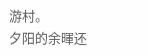游村。
夕阳的余暉还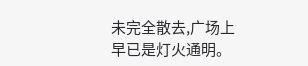未完全散去,广场上早已是灯火通明。